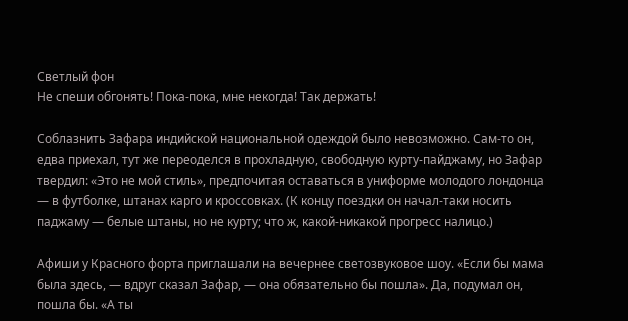Светлый фон
Не спеши обгонять! Пока-пока, мне некогда! Так держать!

Соблазнить Зафара индийской национальной одеждой было невозможно. Сам-то он, едва приехал, тут же переоделся в прохладную, свободную курту-пайджаму, но Зафар твердил: «Это не мой стиль», предпочитая оставаться в униформе молодого лондонца — в футболке, штанах карго и кроссовках. (К концу поездки он начал-таки носить паджаму — белые штаны, но не курту; что ж, какой-никакой прогресс налицо.)

Афиши у Красного форта приглашали на вечернее светозвуковое шоу. «Если бы мама была здесь, — вдруг сказал Зафар, — она обязательно бы пошла». Да, подумал он, пошла бы. «А ты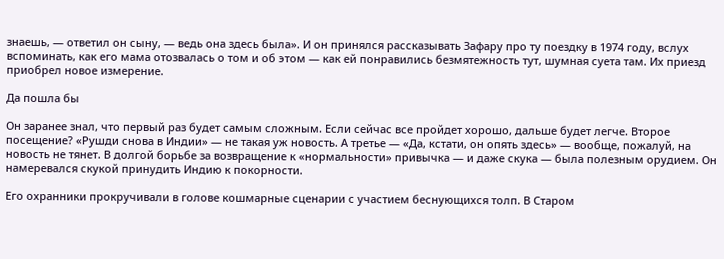знаешь, — ответил он сыну, — ведь она здесь была». И он принялся рассказывать Зафару про ту поездку в 1974 году, вслух вспоминать, как его мама отозвалась о том и об этом — как ей понравились безмятежность тут, шумная суета там. Их приезд приобрел новое измерение.

Да пошла бы

Он заранее знал, что первый раз будет самым сложным. Если сейчас все пройдет хорошо, дальше будет легче. Второе посещение? «Рушди снова в Индии» — не такая уж новость. А третье — «Да, кстати, он опять здесь» — вообще, пожалуй, на новость не тянет. В долгой борьбе за возвращение к «нормальности» привычка — и даже скука — была полезным орудием. Он намеревался скукой принудить Индию к покорности.

Его охранники прокручивали в голове кошмарные сценарии с участием беснующихся толп. В Старом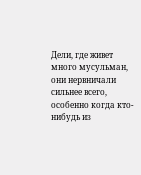Дели, где живет много мусульман, они нервничали сильнее всего, особенно когда кто-нибудь из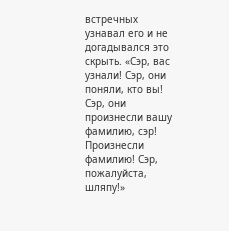встречных узнавал его и не догадывался это скрыть. «Сэр, вас узнали! Сэр, они поняли, кто вы! Сэр, они произнесли вашу фамилию, сэр! Произнесли фамилию! Сэр, пожалуйста, шляпу!»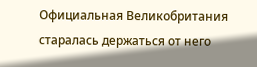Официальная Великобритания старалась держаться от него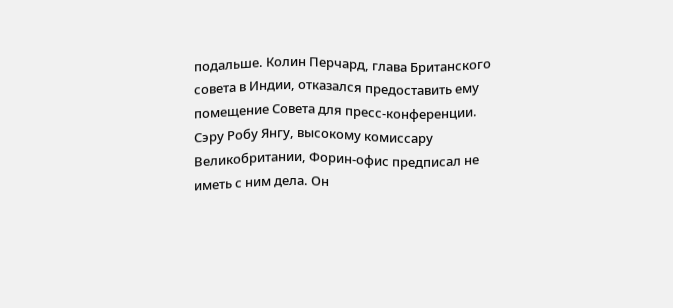подальше. Колин Перчард, глава Британского совета в Индии, отказался предоставить ему помещение Совета для пресс-конференции. Сэру Робу Янгу, высокому комиссару Великобритании, Форин-офис предписал не иметь с ним дела. Он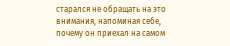старался не обращать на это внимания, напоминая себе, почему он приехал на самом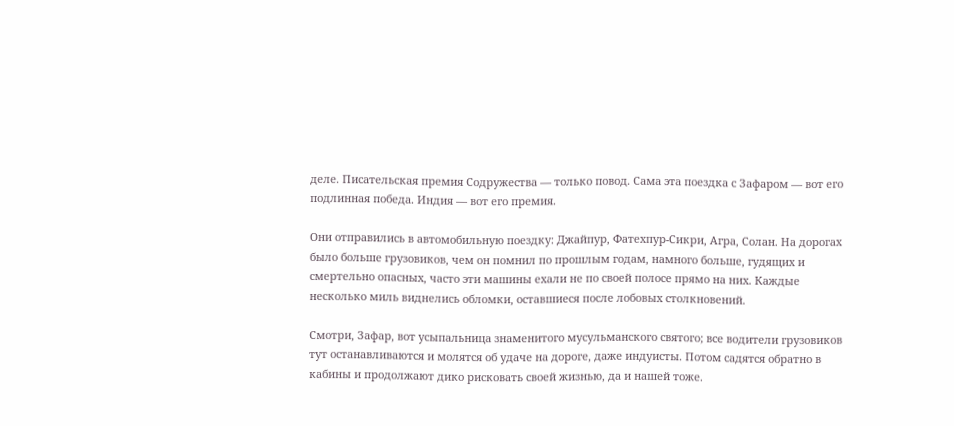деле. Писательская премия Содружества — только повод. Сама эта поездка с Зафаром — вот его подлинная победа. Индия — вот его премия.

Они отправились в автомобильную поездку: Джайпур, Фатехпур-Сикри, Агра, Солан. На дорогах было больше грузовиков, чем он помнил по прошлым годам, намного больше, гудящих и смертельно опасных, часто эти машины ехали не по своей полосе прямо на них. Каждые несколько миль виднелись обломки, оставшиеся после лобовых столкновений.

Смотри, Зафар, вот усыпальница знаменитого мусульманского святого; все водители грузовиков тут останавливаются и молятся об удаче на дороге, даже индуисты. Потом садятся обратно в кабины и продолжают дико рисковать своей жизнью, да и нашей тоже.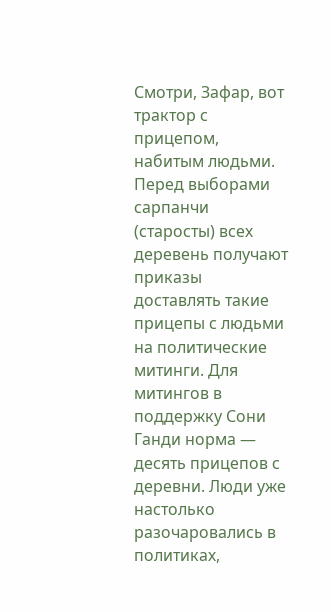Смотри, Зафар, вот трактор с прицепом, набитым людьми. Перед выборами сарпанчи (старосты) всех деревень получают приказы доставлять такие прицепы с людьми на политические митинги. Для митингов в поддержку Сони Ганди норма — десять прицепов с деревни. Люди уже настолько разочаровались в политиках,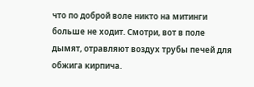что по доброй воле никто на митинги больше не ходит. Смотри, вот в поле дымят, отравляют воздух трубы печей для обжига кирпича.